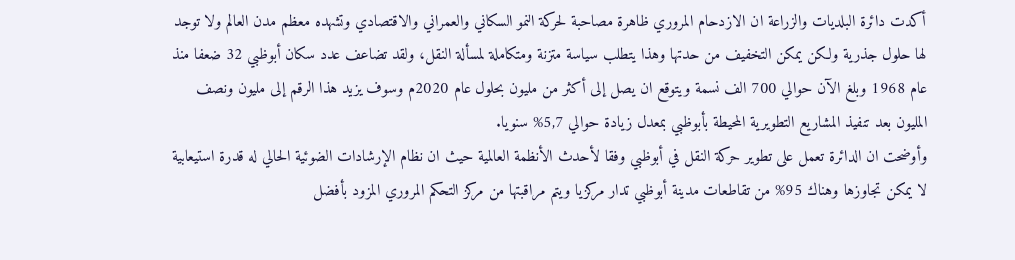أكدت دائرة البلديات والزراعة ان الازدحام المروري ظاهرة مصاحبة لحركة النمو السكاني والعمراني والاقتصادي وتشهده معظم مدن العالم ولا توجد لها حلول جذرية ولكن يمكن التخفيف من حدتها وهذا يتطلب سياسة متزنة ومتكاملة لمسألة النقل، ولقد تضاعف عدد سكان أبوظبي 32 ضعفا منذ عام 1968 وبلغ الآن حوالي 700 الف نسمة ويتوقع ان يصل إلى أكثر من مليون بحلول عام 2020م وسوف يزيد هذا الرقم إلى مليون ونصف المليون بعد تنفيذ المشاريع التطويرية المحيطة بأبوظبي بمعدل زيادة حوالي 5,7% سنويا.
وأوضحت ان الدائرة تعمل على تطوير حركة النقل في أبوظبي وفقا لأحدث الأنظمة العالمية حيث ان نظام الإرشادات الضوئية الحالي له قدرة استيعابية لا يمكن تجاوزها وهناك 95% من تقاطعات مدينة أبوظبي تدار مركزيا ويتم مراقبتها من مركز التحكم المروري المزود بأفضل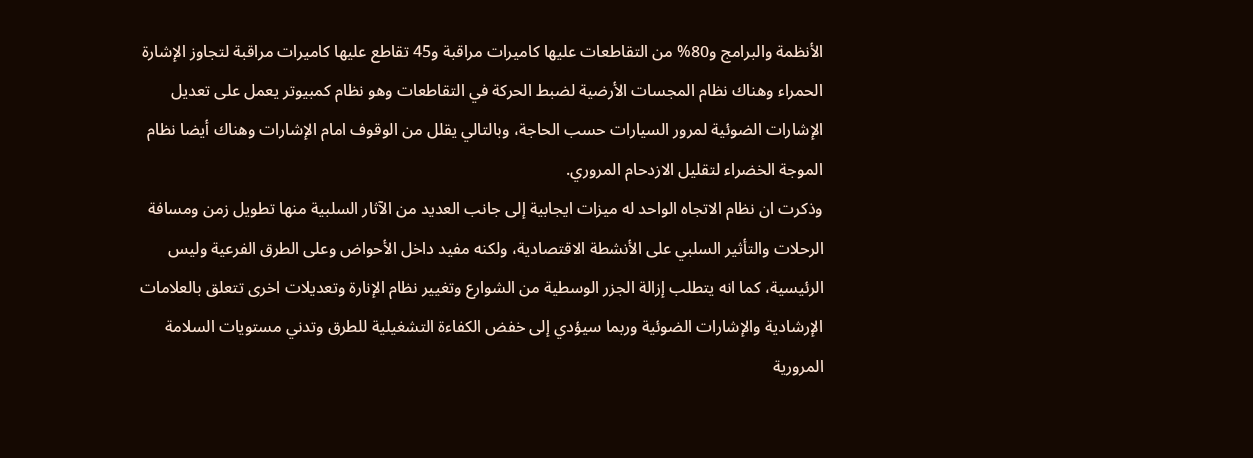الأنظمة والبرامج و80% من التقاطعات عليها كاميرات مراقبة و45 تقاطع عليها كاميرات مراقبة لتجاوز الإشارة الحمراء وهناك نظام المجسات الأرضية لضبط الحركة في التقاطعات وهو نظام كمبيوتر يعمل على تعديل الإشارات الضوئية لمرور السيارات حسب الحاجة، وبالتالي يقلل من الوقوف امام الإشارات وهناك أيضا نظام الموجة الخضراء لتقليل الازدحام المروري.
وذكرت ان نظام الاتجاه الواحد له ميزات ايجابية إلى جانب العديد من الآثار السلبية منها تطويل زمن ومسافة الرحلات والتأثير السلبي على الأنشطة الاقتصادية، ولكنه مفيد داخل الأحواض وعلى الطرق الفرعية وليس الرئيسية، كما انه يتطلب إزالة الجزر الوسطية من الشوارع وتغيير نظام الإنارة وتعديلات اخرى تتعلق بالعلامات الإرشادية والإشارات الضوئية وربما سيؤدي إلى خفض الكفاءة التشغيلية للطرق وتدني مستويات السلامة المرورية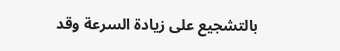بالتشجيع على زيادة السرعة وقد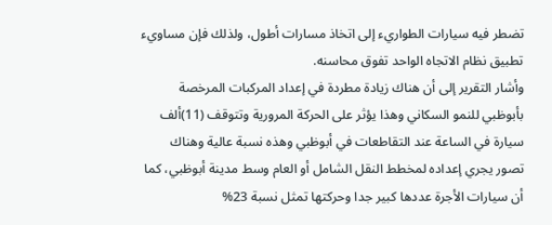تضطر فيه سيارات الطواريء إلى اتخاذ مسارات أطول، ولذلك فإن مساويء تطبيق نظام الاتجاه الواحد تفوق محاسنه.
وأشار التقرير إلى أن هناك زيادة مطردة في إعداد المركبات المرخصة بأبوظبي للنمو السكاني وهذا يؤثر على الحركة المرورية وتتوقف (11)ألف سيارة في الساعة عند التقاطعات في أبوظبي وهذه نسبة عالية وهناك تصور يجري إعداده لمخطط النقل الشامل أو العام وسط مدينة أبوظبي، كما أن سيارات الأجرة عددها كبير جدا وحركتها تمثل نسبة 23%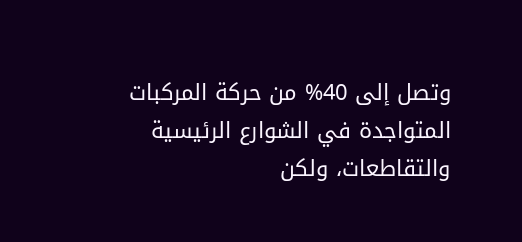وتصل إلى 40% من حركة المركبات المتواجدة في الشوارع الرئيسية والتقاطعات، ولكن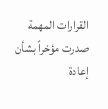القرارات المهمة صدرت مؤخراً بشأن إعادة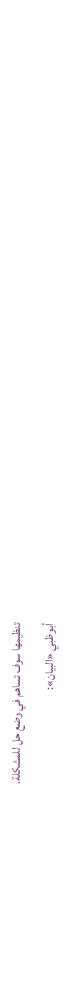تنظيمها سوف تساهم في وضع حل للمشكلة.
أبوظبي «البيان»: